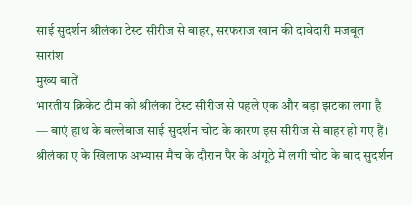साई सुदर्शन श्रीलंका टेस्ट सीरीज से बाहर, सरफराज खान की दावेदारी मजबूत
सारांश
मुख्य बातें
भारतीय क्रिकेट टीम को श्रीलंका टेस्ट सीरीज से पहले एक और बड़ा झटका लगा है — बाएं हाथ के बल्लेबाज साई सुदर्शन चोट के कारण इस सीरीज से बाहर हो गए हैं। श्रीलंका ए के खिलाफ अभ्यास मैच के दौरान पैर के अंगूठे में लगी चोट के बाद सुदर्शन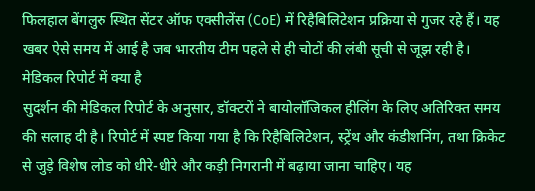फिलहाल बेंगलुरु स्थित सेंटर ऑफ एक्सीलेंस (CoE) में रिहैबिलिटेशन प्रक्रिया से गुजर रहे हैं। यह खबर ऐसे समय में आई है जब भारतीय टीम पहले से ही चोटों की लंबी सूची से जूझ रही है।
मेडिकल रिपोर्ट में क्या है
सुदर्शन की मेडिकल रिपोर्ट के अनुसार, डॉक्टरों ने बायोलॉजिकल हीलिंग के लिए अतिरिक्त समय की सलाह दी है। रिपोर्ट में स्पष्ट किया गया है कि रिहैबिलिटेशन, स्ट्रेंथ और कंडीशनिंग, तथा क्रिकेट से जुड़े विशेष लोड को धीरे-धीरे और कड़ी निगरानी में बढ़ाया जाना चाहिए। यह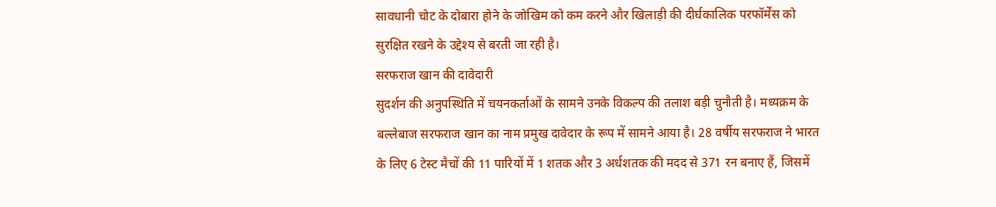सावधानी चोट के दोबारा होने के जोखिम को कम करने और खिलाड़ी की दीर्घकालिक परफॉर्मेंस को सुरक्षित रखने के उद्देश्य से बरती जा रही है।
सरफराज खान की दावेदारी
सुदर्शन की अनुपस्थिति में चयनकर्ताओं के सामने उनके विकल्प की तलाश बड़ी चुनौती है। मध्यक्रम के बल्लेबाज सरफराज खान का नाम प्रमुख दावेदार के रूप में सामने आया है। 28 वर्षीय सरफराज ने भारत के लिए 6 टेस्ट मैचों की 11 पारियों में 1 शतक और 3 अर्धशतक की मदद से 371 रन बनाए हैं, जिसमें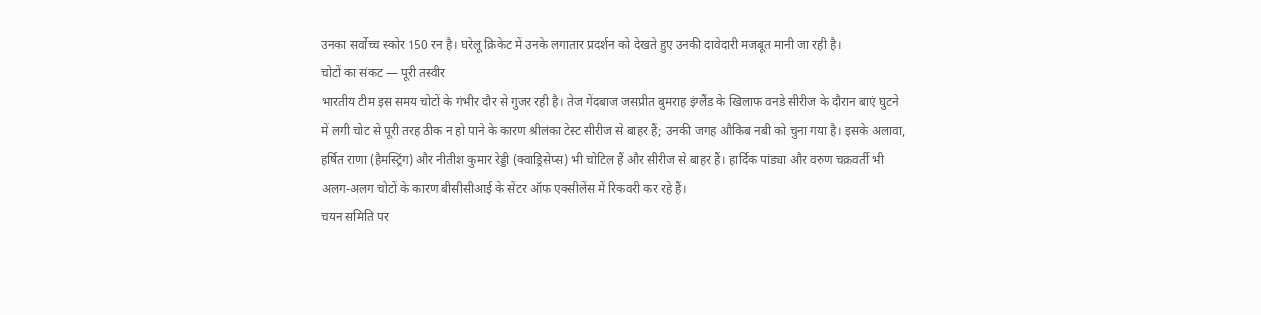उनका सर्वोच्च स्कोर 150 रन है। घरेलू क्रिकेट में उनके लगातार प्रदर्शन को देखते हुए उनकी दावेदारी मजबूत मानी जा रही है।
चोटों का संकट — पूरी तस्वीर
भारतीय टीम इस समय चोटों के गंभीर दौर से गुजर रही है। तेज गेंदबाज जसप्रीत बुमराह इंग्लैंड के खिलाफ वनडे सीरीज के दौरान बाएं घुटने में लगी चोट से पूरी तरह ठीक न हो पाने के कारण श्रीलंका टेस्ट सीरीज से बाहर हैं; उनकी जगह औकिब नबी को चुना गया है। इसके अलावा, हर्षित राणा (हैमस्ट्रिंग) और नीतीश कुमार रेड्डी (क्वाड्रिसेप्स) भी चोटिल हैं और सीरीज से बाहर हैं। हार्दिक पांड्या और वरुण चक्रवर्ती भी अलग-अलग चोटों के कारण बीसीसीआई के सेंटर ऑफ एक्सीलेंस में रिकवरी कर रहे हैं।
चयन समिति पर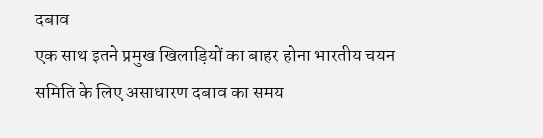दबाव
एक साथ इतने प्रमुख खिलाड़ियों का बाहर होना भारतीय चयन समिति के लिए असाधारण दबाव का समय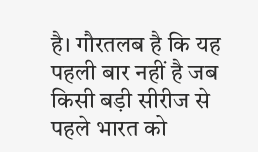है। गौरतलब है कि यह पहली बार नहीं है जब किसी बड़ी सीरीज से पहले भारत को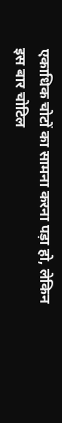एकाधिक चोटों का सामना करना पड़ा हो, लेकिन इस बार चोटिल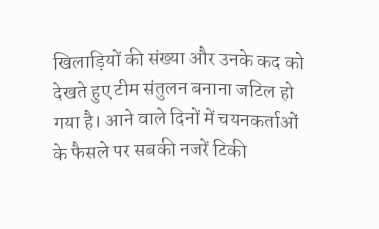खिलाड़ियों की संख्या और उनके कद को देखते हुए टीम संतुलन बनाना जटिल हो गया है। आने वाले दिनों में चयनकर्ताओं के फैसले पर सबकी नजरें टिकी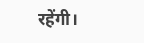रहेंगी।